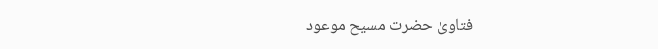فتاویٰ حضرت مسیح موعود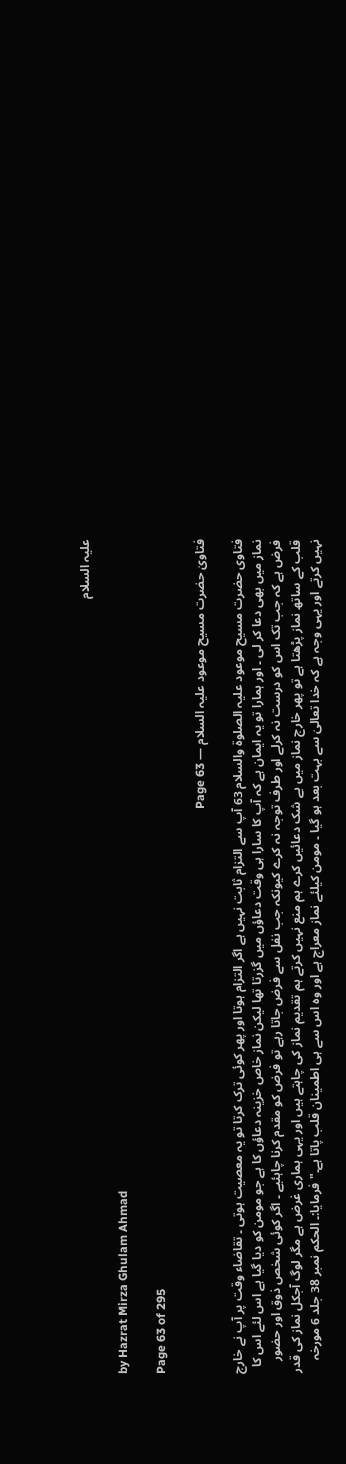علیہ السلام

by Hazrat Mirza Ghulam Ahmad

Page 63 of 295

فتاویٰ حضرت مسیح موعود علیہ السلام — Page 63

فتاوی حضرت مسیح موعود علیہ الصلوۃ والسلام 63 آپ سے التزام ثابت نہیں ہے اگر التزام ہوتا اور پھر کوئی ترک کرتا تو یہ معصیت ہوتی ۔ تقاضاء وقت پر آپ نے خارج نماز میں بھی دعا کر لی ۔ اور ہمارا تو یہ ایمان ہے کہ آپ کا سارا ہی وقت دعاؤں میں گزرتا تھا لیکن نماز خاص خزینہ دعاؤں کا ہے جو مومن کو دیا گیا ہے اس لئے اس کا فرض ہے کہ جب تک اس کو درست نہ کرلے اور طرف توجہ نہ کرے کیونکہ جب نفل سے فرض جاتا رہے تو فرض کو مقدم کرنا چاہئیے ۔ اگر کوئی شخص ذوق اور حضور قلب کے ساتھ نماز پڑھتا ہے تو پھر خارج نماز میں بے شک دعائیں کرے ہم منع نہیں کرتے ہم تقدیم نماز کی چاہتے ہیں اور یہی ہماری غرض ہے مگر لوگ آجکل نماز کی قدر نہیں کرتے اور یہی وجہ ہے کہ خدا تعالیٰ سے بہت بعد ہو گیا ۔ مومن کیلئے نماز معراج ہے اور وہ اس سے ہی اطمینان قلب پاتا ہے۔" فرمایا:۔ الحکم نمبر 38 جلد 6 مورخہ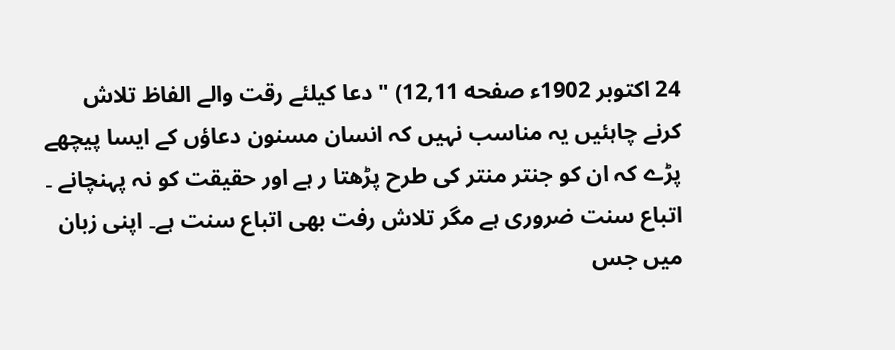24 اکتوبر 1902ء صفحه 12,11) " دعا کیلئے رقت والے الفاظ تلاش کرنے چاہئیں یہ مناسب نہیں کہ انسان مسنون دعاؤں کے ایسا پیچھے پڑے کہ ان کو جنتر منتر کی طرح پڑھتا ر ہے اور حقیقت کو نہ پہنچانے ۔ اتباع سنت ضروری ہے مگر تلاش رفت بھی اتباع سنت ہے۔ اپنی زبان میں جس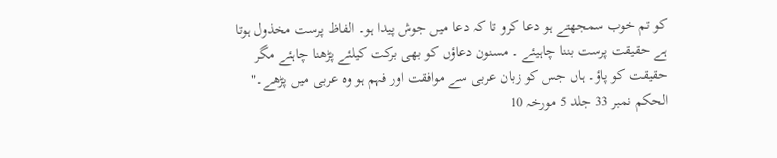کو تم خوب سمجھتے ہو دعا کرو تا کہ دعا میں جوش پیدا ہو۔ الفاظ پرست مخذول ہوتا ہے حقیقت پرست بننا چاہیئے ۔ مسنون دعاؤں کو بھی برکت کیلئے پڑھنا چاہئے مگر حقیقت کو پاؤ۔ ہاں جس کو زبان عربی سے موافقت اور فہم ہو وہ عربی میں پڑھے۔" الحکم نمبر 33 جلد 5 مورخہ 10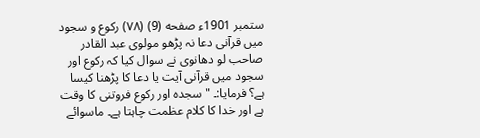ستمبر 1901ء صفحه (9) (۷۸) رکوع و سجود میں قرآنی دعا نہ پڑھو مولوی عبد القادر صاحب لو دھانوی نے سوال کیا کہ رکوع اور سجود میں قرآنی آیت یا دعا کا پڑھنا کیسا ہے؟ فرمایا:۔ " سجدہ اور رکوع فروتنی کا وقت ہے اور خدا کا کلام عظمت چاہتا ہے۔ ماسوائے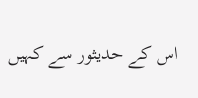اس کے حدیثور سے کہیں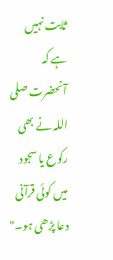ثابت نہیں ہے کہ آنحضرت صلی اللہ نے بھی رکوع یا سجود میں کوئی قرآنی دعا پڑھی ہو۔"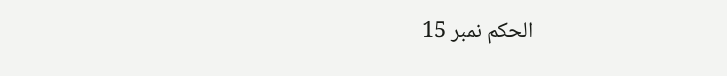الحکم نمبر 15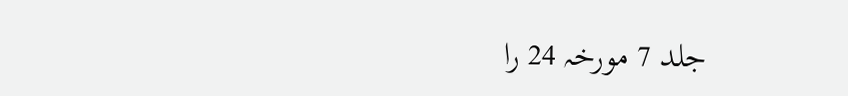جلد 7 مورخہ 24 را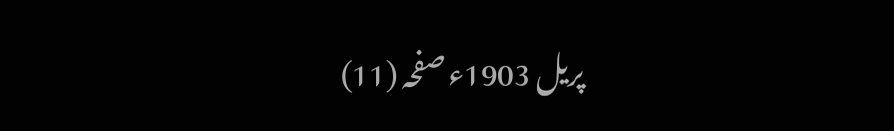پریل 1903ء صفحہ (11)